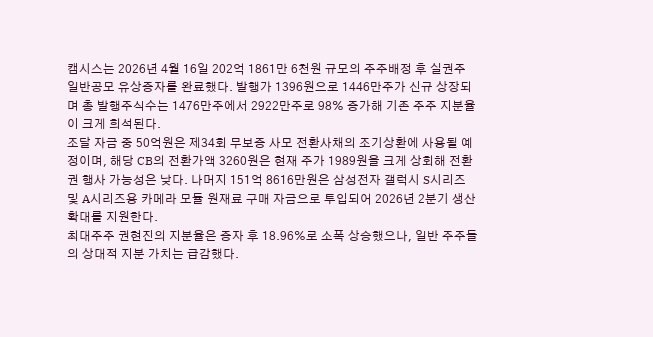캠시스는 2026년 4월 16일 202억 1861만 6천원 규모의 주주배정 후 실권주 일반공모 유상증자를 완료했다. 발행가 1396원으로 1446만주가 신규 상장되며 총 발행주식수는 1476만주에서 2922만주로 98% 증가해 기존 주주 지분율이 크게 희석된다.
조달 자금 중 50억원은 제34회 무보증 사모 전환사채의 조기상환에 사용될 예정이며, 해당 CB의 전환가액 3260원은 현재 주가 1989원을 크게 상회해 전환권 행사 가능성은 낮다. 나머지 151억 8616만원은 삼성전자 갤럭시 S시리즈 및 A시리즈용 카메라 모듈 원재료 구매 자금으로 투입되어 2026년 2분기 생산 확대를 지원한다.
최대주주 권현진의 지분율은 증자 후 18.96%로 소폭 상승했으나, 일반 주주들의 상대적 지분 가치는 급감했다.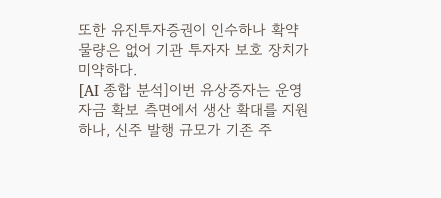또한 유진투자증권이 인수하나 확약 물량은 없어 기관 투자자 보호 장치가 미약하다.
[AI 종합 분석]이번 유상증자는 운영자금 확보 측면에서 생산 확대를 지원하나, 신주 발행 규모가 기존 주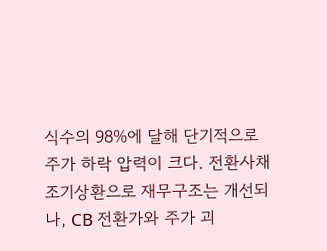식수의 98%에 달해 단기적으로 주가 하락 압력이 크다. 전환사채 조기상환으로 재무구조는 개선되나, CB 전환가와 주가 괴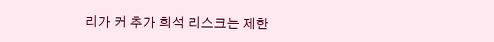리가 커 추가 희석 리스크는 제한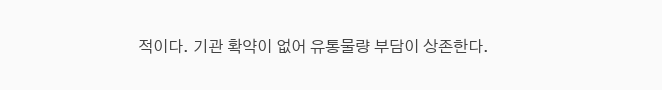적이다. 기관 확약이 없어 유통물량 부담이 상존한다.